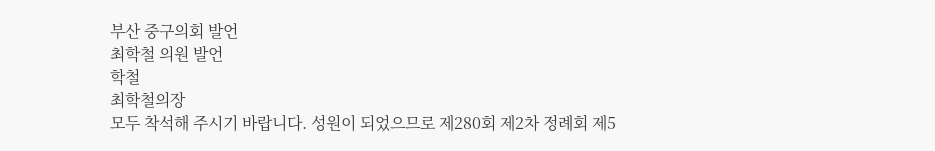부산 중구의회 발언
최학철 의원 발언
학철
최학철의장
모두 착석해 주시기 바랍니다. 성원이 되었으므로 제280회 제2차 정례회 제5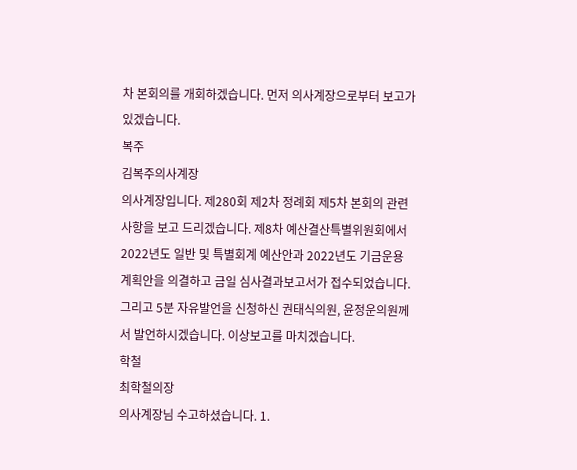차 본회의를 개회하겠습니다. 먼저 의사계장으로부터 보고가 있겠습니다.
복주
김복주의사계장
의사계장입니다. 제280회 제2차 정례회 제5차 본회의 관련 사항을 보고 드리겠습니다. 제8차 예산결산특별위원회에서 2022년도 일반 및 특별회계 예산안과 2022년도 기금운용 계획안을 의결하고 금일 심사결과보고서가 접수되었습니다. 그리고 5분 자유발언을 신청하신 권태식의원, 윤정운의원께서 발언하시겠습니다. 이상보고를 마치겠습니다.
학철
최학철의장
의사계장님 수고하셨습니다. 1.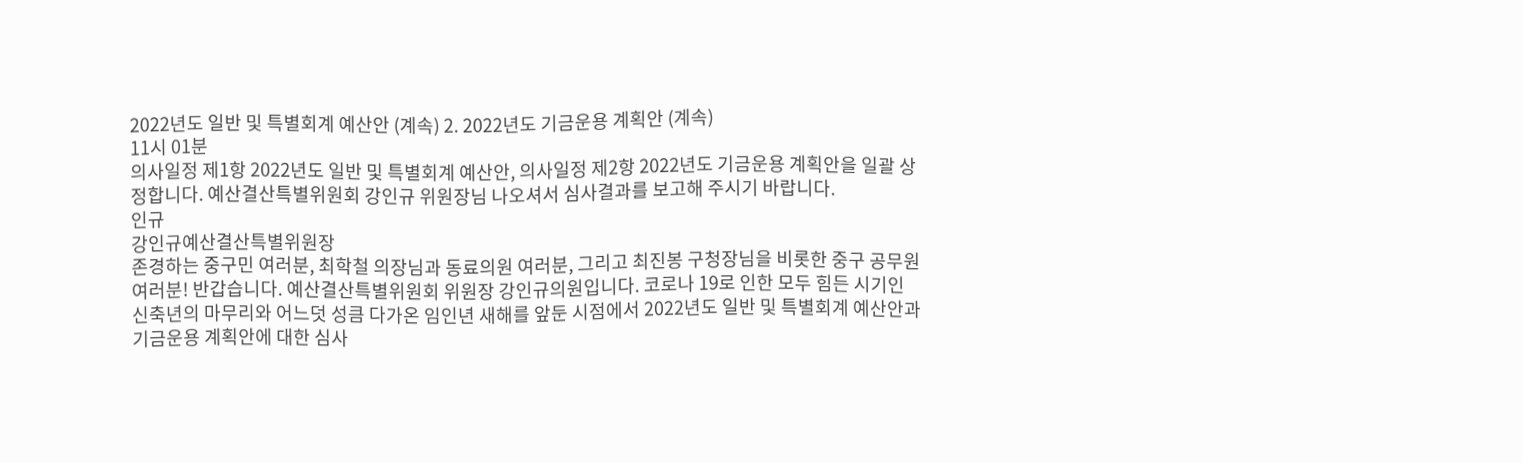2022년도 일반 및 특별회계 예산안 (계속) 2. 2022년도 기금운용 계획안 (계속)
11시 01분
의사일정 제1항 2022년도 일반 및 특별회계 예산안, 의사일정 제2항 2022년도 기금운용 계획안을 일괄 상정합니다. 예산결산특별위원회 강인규 위원장님 나오셔서 심사결과를 보고해 주시기 바랍니다.
인규
강인규예산결산특별위원장
존경하는 중구민 여러분, 최학철 의장님과 동료의원 여러분, 그리고 최진봉 구청장님을 비롯한 중구 공무원 여러분! 반갑습니다. 예산결산특별위원회 위원장 강인규의원입니다. 코로나 19로 인한 모두 힘든 시기인 신축년의 마무리와 어느덧 성큼 다가온 임인년 새해를 앞둔 시점에서 2022년도 일반 및 특별회계 예산안과 기금운용 계획안에 대한 심사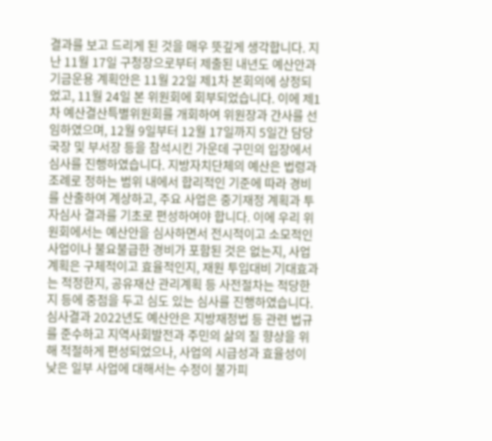결과를 보고 드리게 된 것을 매우 뜻깊게 생각합니다. 지난 11월 17일 구청장으로부터 제출된 내년도 예산안과 기금운용 계획안은 11월 22일 제1차 본회의에 상정되었고, 11월 24일 본 위원회에 회부되었습니다. 이에 제1차 예산결산특별위원회를 개회하여 위원장과 간사를 선임하였으며, 12월 9일부터 12월 17일까지 5일간 담당국장 및 부서장 등을 참석시킨 가운데 구민의 입장에서 심사를 진행하였습니다. 지방자치단체의 예산은 법령과 조례로 정하는 범위 내에서 합리적인 기준에 따라 경비를 산출하여 계상하고, 주요 사업은 중기재정 계획과 투자심사 결과를 기초로 편성하여야 합니다. 이에 우리 위원회에서는 예산안을 심사하면서 전시적이고 소모적인 사업이나 불요불급한 경비가 포함된 것은 없는지, 사업계획은 구체적이고 효율적인지, 재원 투입대비 기대효과는 적정한지, 공유재산 관리계획 등 사전절차는 적당한지 등에 중점을 두고 심도 있는 심사를 진행하였습니다. 심사결과 2022년도 예산안은 지방재정법 등 관련 법규를 준수하고 지역사회발전과 주민의 삶의 질 향상을 위해 적절하게 편성되었으나, 사업의 시급성과 효율성이 낮은 일부 사업에 대해서는 수정이 불가피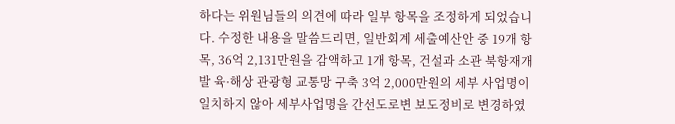하다는 위원님들의 의견에 따라 일부 항목을 조정하게 되었습니다. 수정한 내용을 말씀드리면, 일반회계 세출예산안 중 19개 항목, 36억 2,131만원을 감액하고 1개 항목, 건설과 소관 북항재개발 육·해상 관광형 교통망 구축 3억 2,000만원의 세부 사업명이 일치하지 않아 세부사업명을 간선도로변 보도정비로 변경하였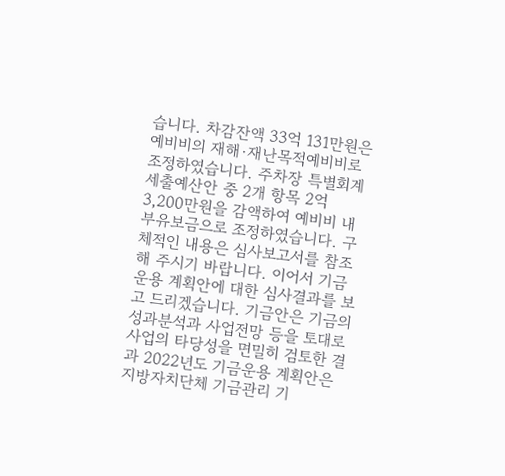습니다. 차감잔액 33억 131만원은 예비비의 재해·재난목적예비비로 조정하였습니다. 주차장 특별회계 세출예산안 중 2개 항목 2억 3,200만원을 감액하여 예비비 내부유보금으로 조정하였습니다. 구체적인 내용은 심사보고서를 참조해 주시기 바랍니다. 이어서 기금운용 계획안에 대한 심사결과를 보고 드리겠습니다. 기금안은 기금의 성과분석과 사업전망 등을 토대로 사업의 타당성을 면밀히 검토한 결과 2022년도 기금운용 계획안은 지방자치단체 기금관리 기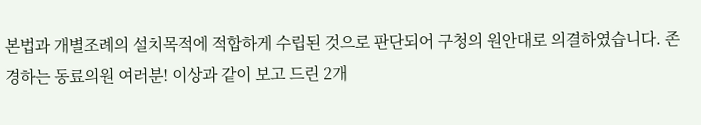본법과 개별조례의 설치목적에 적합하게 수립된 것으로 판단되어 구청의 원안대로 의결하였습니다. 존경하는 동료의원 여러분! 이상과 같이 보고 드린 2개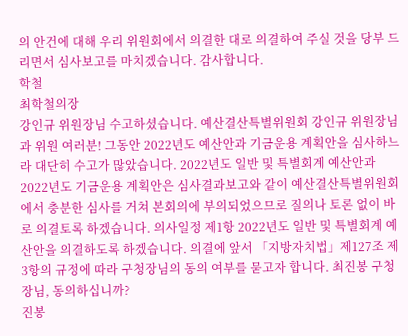의 안건에 대해 우리 위원회에서 의결한 대로 의결하여 주실 것을 당부 드리면서 심사보고를 마치겠습니다. 감사합니다.
학철
최학철의장
강인규 위원장님 수고하셨습니다. 예산결산특별위원회 강인규 위원장님과 위원 여러분! 그동안 2022년도 예산안과 기금운용 계획안을 심사하느라 대단히 수고가 많았습니다. 2022년도 일반 및 특별회계 예산안과 2022년도 기금운용 계획안은 심사결과보고와 같이 예산결산특별위원회에서 충분한 심사를 거쳐 본회의에 부의되었으므로 질의나 토론 없이 바로 의결토록 하겠습니다. 의사일정 제1항 2022년도 일반 및 특별회계 예산안을 의결하도록 하겠습니다. 의결에 앞서 「지방자치법」제127조 제3항의 규정에 따라 구청장님의 동의 여부를 묻고자 합니다. 최진봉 구청장님, 동의하십니까?
진봉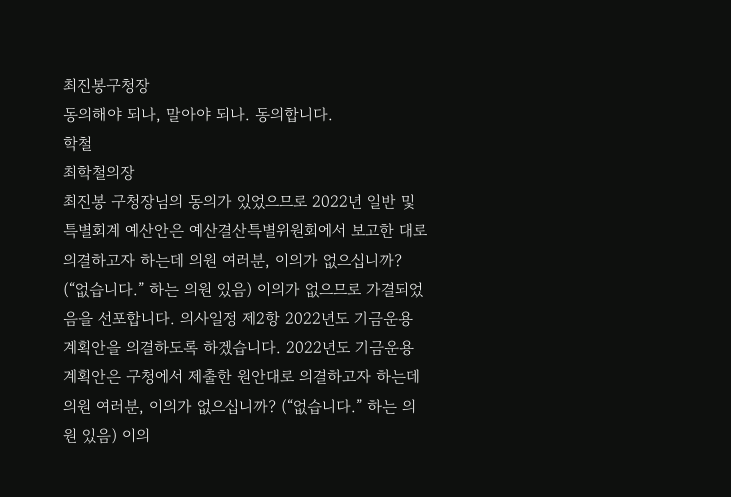최진봉구청장
동의해야 되나, 말아야 되나. 동의합니다.
학철
최학철의장
최진봉 구청장님의 동의가 있었으므로 2022년 일반 및 특별회계 예산안은 예산결산특별위원회에서 보고한 대로 의결하고자 하는데 의원 여러분, 이의가 없으십니까? (“없습니다.” 하는 의원 있음) 이의가 없으므로 가결되었음을 선포합니다. 의사일정 제2항 2022년도 기금운용 계획안을 의결하도록 하겠습니다. 2022년도 기금운용 계획안은 구청에서 제출한 원안대로 의결하고자 하는데 의원 여러분, 이의가 없으십니까? (“없습니다.” 하는 의원 있음) 이의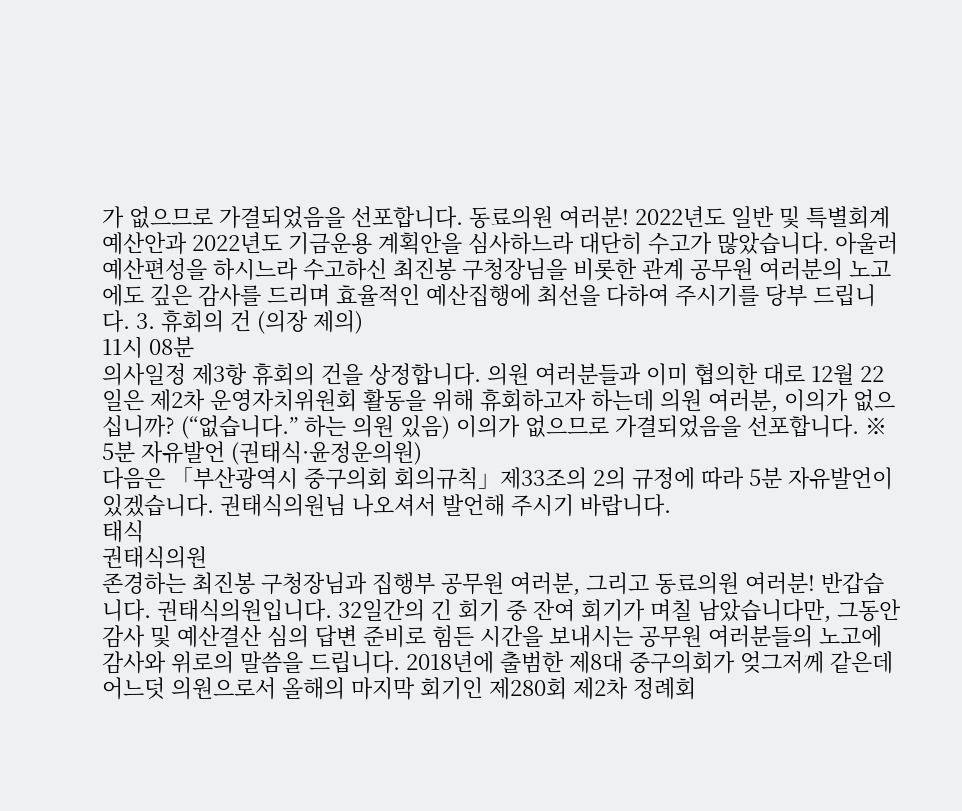가 없으므로 가결되었음을 선포합니다. 동료의원 여러분! 2022년도 일반 및 특별회계 예산안과 2022년도 기금운용 계획안을 심사하느라 대단히 수고가 많았습니다. 아울러 예산편성을 하시느라 수고하신 최진봉 구청장님을 비롯한 관계 공무원 여러분의 노고에도 깊은 감사를 드리며 효율적인 예산집행에 최선을 다하여 주시기를 당부 드립니다. 3. 휴회의 건 (의장 제의)
11시 08분
의사일정 제3항 휴회의 건을 상정합니다. 의원 여러분들과 이미 협의한 대로 12월 22일은 제2차 운영자치위원회 활동을 위해 휴회하고자 하는데 의원 여러분, 이의가 없으십니까? (“없습니다.” 하는 의원 있음) 이의가 없으므로 가결되었음을 선포합니다. ※ 5분 자유발언 (권태식·윤정운의원)
다음은 「부산광역시 중구의회 회의규칙」제33조의 2의 규정에 따라 5분 자유발언이 있겠습니다. 권태식의원님 나오셔서 발언해 주시기 바랍니다.
태식
권태식의원
존경하는 최진봉 구청장님과 집행부 공무원 여러분, 그리고 동료의원 여러분! 반갑습니다. 권태식의원입니다. 32일간의 긴 회기 중 잔여 회기가 며칠 남았습니다만, 그동안 감사 및 예산결산 심의 답변 준비로 힘든 시간을 보내시는 공무원 여러분들의 노고에 감사와 위로의 말씀을 드립니다. 2018년에 출범한 제8대 중구의회가 엊그저께 같은데 어느덧 의원으로서 올해의 마지막 회기인 제280회 제2차 정례회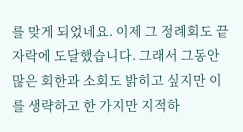를 맞게 되었네요. 이제 그 정례회도 끝자락에 도달했습니다. 그래서 그동안 많은 회한과 소회도 밝히고 싶지만 이를 생략하고 한 가지만 지적하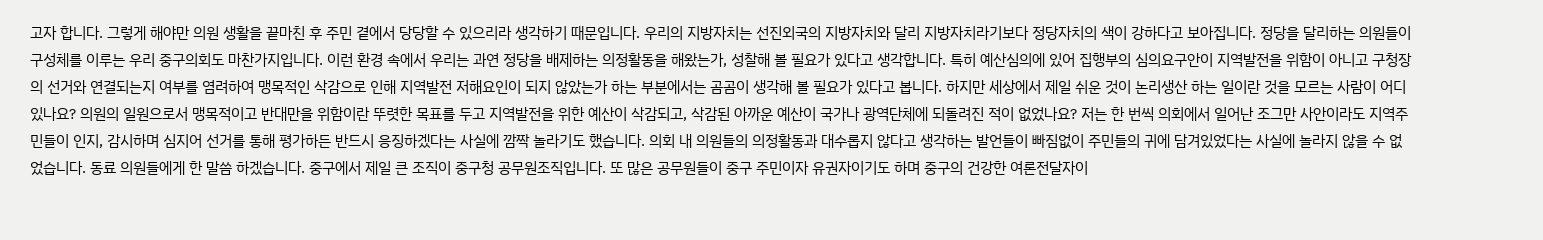고자 합니다. 그렇게 해야만 의원 생활을 끝마친 후 주민 곁에서 당당할 수 있으리라 생각하기 때문입니다. 우리의 지방자치는 선진외국의 지방자치와 달리 지방자치라기보다 정당자치의 색이 강하다고 보아집니다. 정당을 달리하는 의원들이 구성체를 이루는 우리 중구의회도 마찬가지입니다. 이런 환경 속에서 우리는 과연 정당을 배제하는 의정활동을 해왔는가, 성찰해 볼 필요가 있다고 생각합니다. 특히 예산심의에 있어 집행부의 심의요구안이 지역발전을 위함이 아니고 구청장의 선거와 연결되는지 여부를 염려하여 맹목적인 삭감으로 인해 지역발전 저해요인이 되지 않았는가 하는 부분에서는 곰곰이 생각해 볼 필요가 있다고 봅니다. 하지만 세상에서 제일 쉬운 것이 논리생산 하는 일이란 것을 모르는 사람이 어디 있나요? 의원의 일원으로서 맹목적이고 반대만을 위함이란 뚜렷한 목표를 두고 지역발전을 위한 예산이 삭감되고, 삭감된 아까운 예산이 국가나 광역단체에 되돌려진 적이 없었나요? 저는 한 번씩 의회에서 일어난 조그만 사안이라도 지역주민들이 인지, 감시하며 심지어 선거를 통해 평가하든 반드시 응징하겠다는 사실에 깜짝 놀라기도 했습니다. 의회 내 의원들의 의정활동과 대수롭지 않다고 생각하는 발언들이 빠짐없이 주민들의 귀에 담겨있었다는 사실에 놀라지 않을 수 없었습니다. 동료 의원들에게 한 말씀 하겠습니다. 중구에서 제일 큰 조직이 중구청 공무원조직입니다. 또 많은 공무원들이 중구 주민이자 유권자이기도 하며 중구의 건강한 여론전달자이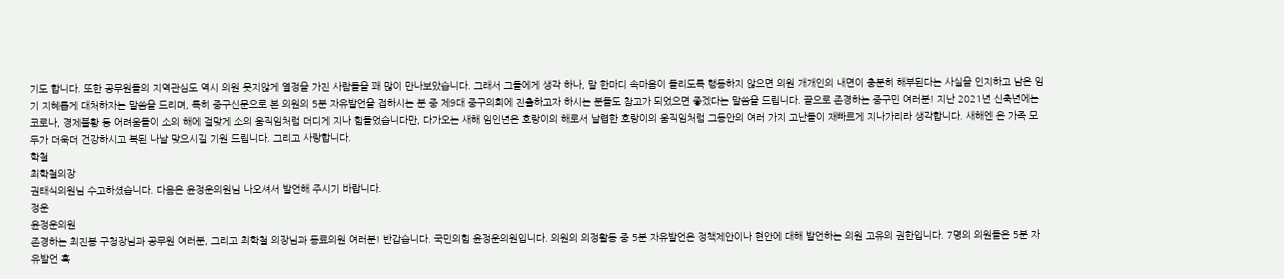기도 합니다. 또한 공무원들의 지역관심도 역시 의원 못지않게 열정을 가진 사람들을 꽤 많이 만나보았습니다. 그래서 그들에게 생각 하나, 말 한마디 속마음이 들리도록 행동하지 않으면 의원 개개인의 내면이 충분히 해부된다는 사실을 인지하고 남은 임기 지혜롭게 대처하자는 말씀을 드리며, 특히 중구신문으로 본 의원의 5분 자유발언을 접하시는 분 중 제9대 중구의회에 진출하고자 하시는 분들도 참고가 되었으면 좋겠다는 말씀을 드립니다. 끝으로 존경하는 중구민 여러분! 지난 2021년 신축년에는 코로나, 경제불황 등 어려움들이 소의 해에 걸맞게 소의 움직임처럼 더디게 지나 힘들었습니다만, 다가오는 새해 임인년은 호랑이의 해로서 날렵한 호랑이의 움직임처럼 그동안의 여러 가지 고난들이 재빠르게 지나가리라 생각합니다. 새해엔 온 가족 모두가 더욱더 건강하시고 복된 나날 맞으시길 기원 드립니다. 그리고 사랑합니다.
학철
최학철의장
권태식의원님 수고하셨습니다. 다음은 윤정운의원님 나오셔서 발언해 주시기 바랍니다.
정운
윤정운의원
존경하는 최진봉 구청장님과 공무원 여러분, 그리고 최학철 의장님과 동료의원 여러분! 반갑습니다. 국민의힘 윤정운의원입니다. 의원의 의정활동 중 5분 자유발언은 정책제안이나 현안에 대해 발언하는 의원 고유의 권한입니다. 7명의 의원들은 5분 자유발언 혹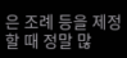은 조례 등을 제정할 때 정말 많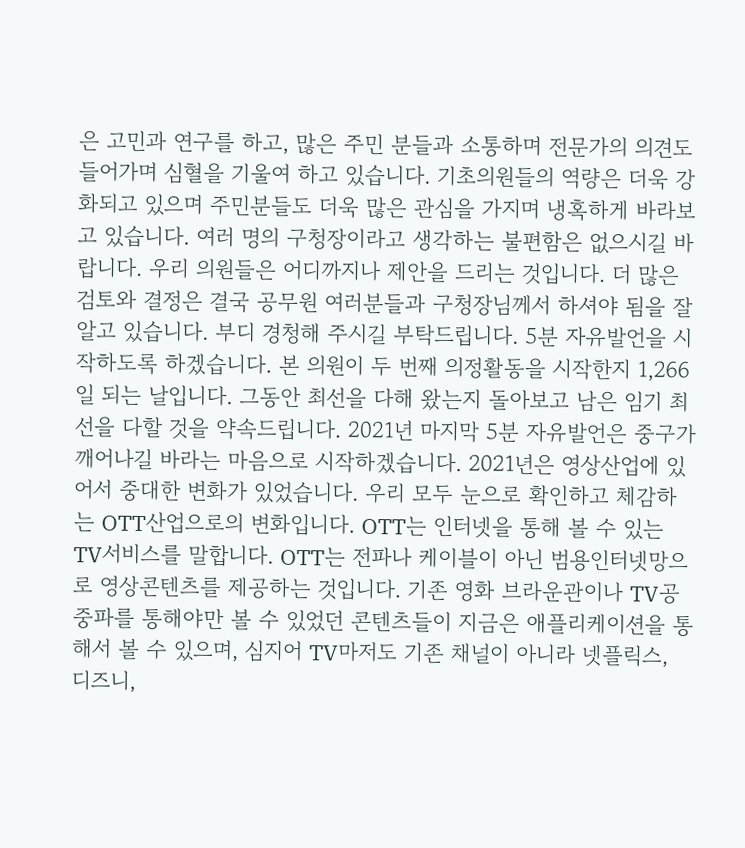은 고민과 연구를 하고, 많은 주민 분들과 소통하며 전문가의 의견도 들어가며 심혈을 기울여 하고 있습니다. 기초의원들의 역량은 더욱 강화되고 있으며 주민분들도 더욱 많은 관심을 가지며 냉혹하게 바라보고 있습니다. 여러 명의 구청장이라고 생각하는 불편함은 없으시길 바랍니다. 우리 의원들은 어디까지나 제안을 드리는 것입니다. 더 많은 검토와 결정은 결국 공무원 여러분들과 구청장님께서 하셔야 됨을 잘 알고 있습니다. 부디 경청해 주시길 부탁드립니다. 5분 자유발언을 시작하도록 하겠습니다. 본 의원이 두 번째 의정활동을 시작한지 1,266일 되는 날입니다. 그동안 최선을 다해 왔는지 돌아보고 남은 임기 최선을 다할 것을 약속드립니다. 2021년 마지막 5분 자유발언은 중구가 깨어나길 바라는 마음으로 시작하겠습니다. 2021년은 영상산업에 있어서 중대한 변화가 있었습니다. 우리 모두 눈으로 확인하고 체감하는 OTT산업으로의 변화입니다. OTT는 인터넷을 통해 볼 수 있는 TV서비스를 말합니다. OTT는 전파나 케이블이 아닌 범용인터넷망으로 영상콘텐츠를 제공하는 것입니다. 기존 영화 브라운관이나 TV공중파를 통해야만 볼 수 있었던 콘텐츠들이 지금은 애플리케이션을 통해서 볼 수 있으며, 심지어 TV마저도 기존 채널이 아니라 넷플릭스, 디즈니,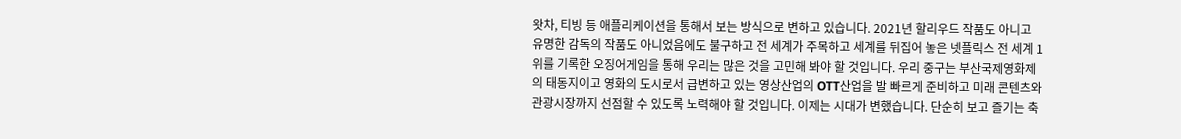왓차, 티빙 등 애플리케이션을 통해서 보는 방식으로 변하고 있습니다. 2021년 할리우드 작품도 아니고 유명한 감독의 작품도 아니었음에도 불구하고 전 세계가 주목하고 세계를 뒤집어 놓은 넷플릭스 전 세계 1위를 기록한 오징어게임을 통해 우리는 많은 것을 고민해 봐야 할 것입니다. 우리 중구는 부산국제영화제의 태동지이고 영화의 도시로서 급변하고 있는 영상산업의 OTT산업을 발 빠르게 준비하고 미래 콘텐츠와 관광시장까지 선점할 수 있도록 노력해야 할 것입니다. 이제는 시대가 변했습니다. 단순히 보고 즐기는 축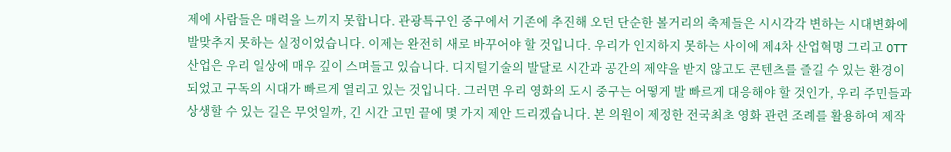제에 사람들은 매력을 느끼지 못합니다. 관광특구인 중구에서 기존에 추진해 오던 단순한 볼거리의 축제들은 시시각각 변하는 시대변화에 발맞추지 못하는 실정이었습니다. 이제는 완전히 새로 바꾸어야 할 것입니다. 우리가 인지하지 못하는 사이에 제4차 산업혁명 그리고 OTT산업은 우리 일상에 매우 깊이 스며들고 있습니다. 디지털기술의 발달로 시간과 공간의 제약을 받지 않고도 콘텐츠를 즐길 수 있는 환경이 되었고 구독의 시대가 빠르게 열리고 있는 것입니다. 그러면 우리 영화의 도시 중구는 어떻게 발 빠르게 대응해야 할 것인가, 우리 주민들과 상생할 수 있는 길은 무엇일까, 긴 시간 고민 끝에 몇 가지 제안 드리겠습니다. 본 의원이 제정한 전국최초 영화 관련 조례를 활용하여 제작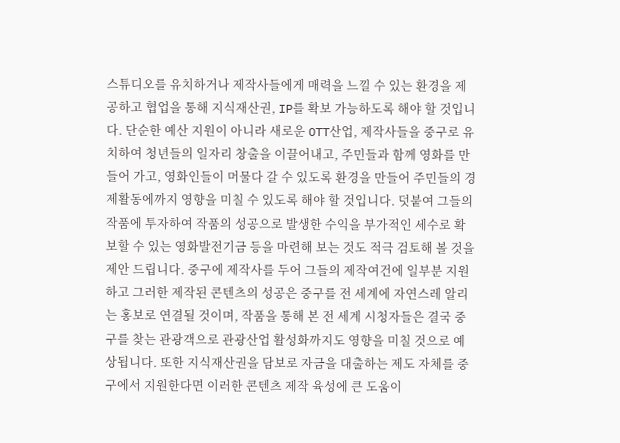스튜디오를 유치하거나 제작사들에게 매력을 느낄 수 있는 환경을 제공하고 협업을 통해 지식재산권, IP를 확보 가능하도록 해야 할 것입니다. 단순한 예산 지원이 아니라 새로운 OTT산업, 제작사들을 중구로 유치하여 청년들의 일자리 창출을 이끌어내고, 주민들과 함께 영화를 만들어 가고, 영화인들이 머물다 갈 수 있도록 환경을 만들어 주민들의 경제활동에까지 영향을 미칠 수 있도록 해야 할 것입니다. 덧붙여 그들의 작품에 투자하여 작품의 성공으로 발생한 수익을 부가적인 세수로 확보할 수 있는 영화발전기금 등을 마련해 보는 것도 적극 검토해 볼 것을 제안 드립니다. 중구에 제작사를 두어 그들의 제작여건에 일부분 지원하고 그러한 제작된 콘텐츠의 성공은 중구를 전 세계에 자연스레 알리는 홍보로 연결될 것이며, 작품을 통해 본 전 세계 시청자들은 결국 중구를 찾는 관광객으로 관광산업 활성화까지도 영향을 미칠 것으로 예상됩니다. 또한 지식재산권을 담보로 자금을 대출하는 제도 자체를 중구에서 지원한다면 이러한 콘텐츠 제작 육성에 큰 도움이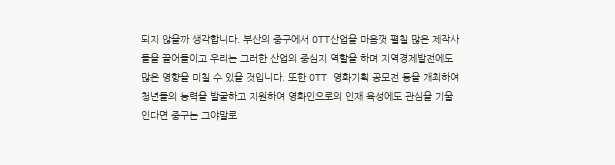되지 않을까 생각합니다. 부산의 중구에서 OTT산업을 마음껏 펼칠 많은 제작사들을 끌어들이고 우리는 그러한 산업의 중심지 역할을 하며 지역경제발전에도 많은 영향을 미칠 수 있을 것입니다. 또한 OTT 영화기획 공모전 등을 개최하여 청년들의 능력을 발굴하고 지원하여 영화인으로의 인재 육성에도 관심을 기울인다면 중구는 그야말로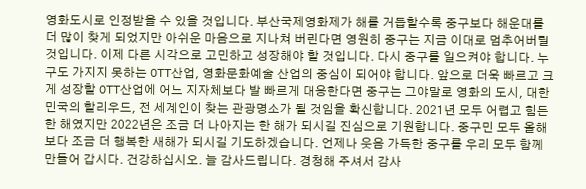영화도시로 인정받을 수 있을 것입니다. 부산국제영화제가 해를 거듭할수록 중구보다 해운대를 더 많이 찾게 되었지만 아쉬운 마음으로 지나쳐 버린다면 영원히 중구는 지금 이대로 멈추어버릴 것입니다. 이제 다른 시각으로 고민하고 성장해야 할 것입니다. 다시 중구를 일으켜야 합니다. 누구도 가지지 못하는 OTT산업, 영화문화예술 산업의 중심이 되어야 합니다. 앞으로 더욱 빠르고 크게 성장할 OTT산업에 어느 지자체보다 발 빠르게 대응한다면 중구는 그야말로 영화의 도시, 대한민국의 할리우드, 전 세계인이 찾는 관광명소가 될 것임을 확신합니다. 2021년 모두 어렵고 힘든 한 해였지만 2022년은 조금 더 나아지는 한 해가 되시길 진심으로 기원합니다. 중구민 모두 올해보다 조금 더 행복한 새해가 되시길 기도하겠습니다. 언제나 웃음 가득한 중구를 우리 모두 함께 만들어 갑시다. 건강하십시오. 늘 감사드립니다. 경청해 주셔서 감사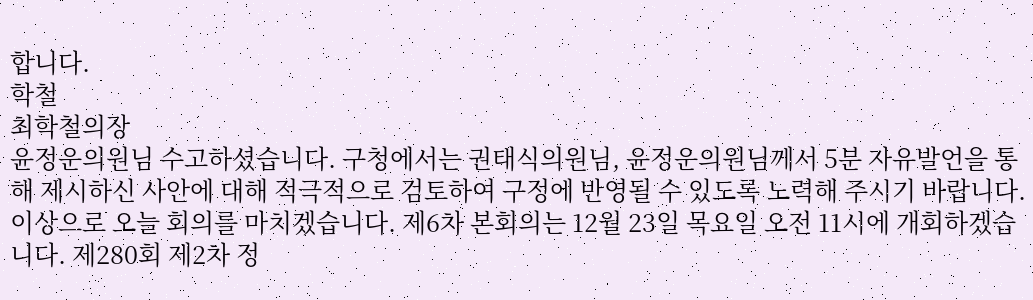합니다.
학철
최학철의장
윤정운의원님 수고하셨습니다. 구청에서는 권태식의원님, 윤정운의원님께서 5분 자유발언을 통해 제시하신 사안에 대해 적극적으로 검토하여 구정에 반영될 수 있도록 노력해 주시기 바랍니다. 이상으로 오늘 회의를 마치겠습니다. 제6차 본회의는 12월 23일 목요일 오전 11시에 개회하겠습니다. 제280회 제2차 정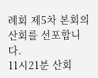례회 제5차 본회의 산회를 선포합니다.
11시21분 산회